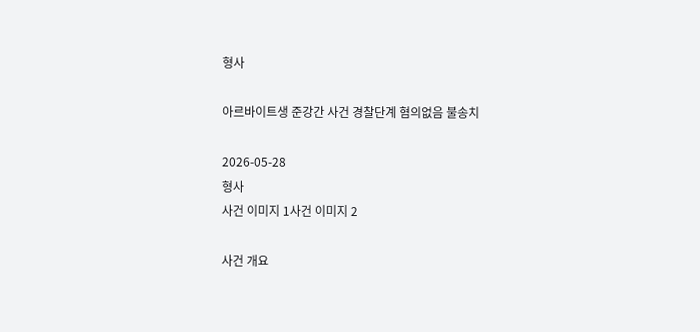형사

아르바이트생 준강간 사건 경찰단계 혐의없음 불송치

2026-05-28
형사
사건 이미지 1사건 이미지 2

사건 개요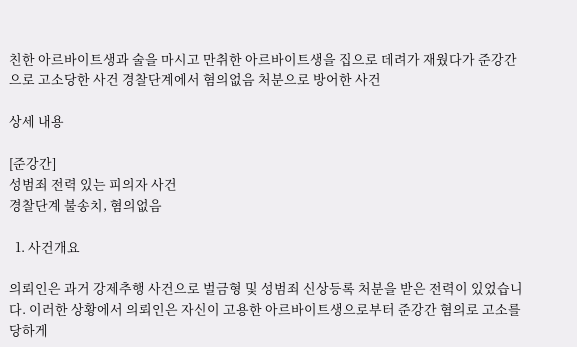친한 아르바이트생과 술을 마시고 만취한 아르바이트생을 집으로 데려가 재웠다가 준강간으로 고소당한 사건 경찰단계에서 혐의없음 처분으로 방어한 사건

상세 내용

[준강간]
성범죄 전력 있는 피의자 사건
경찰단계 불송치, 혐의없음

  1. 사건개요

의뢰인은 과거 강제추행 사건으로 벌금형 및 성범죄 신상등록 처분을 받은 전력이 있었습니다. 이러한 상황에서 의뢰인은 자신이 고용한 아르바이트생으로부터 준강간 혐의로 고소를 당하게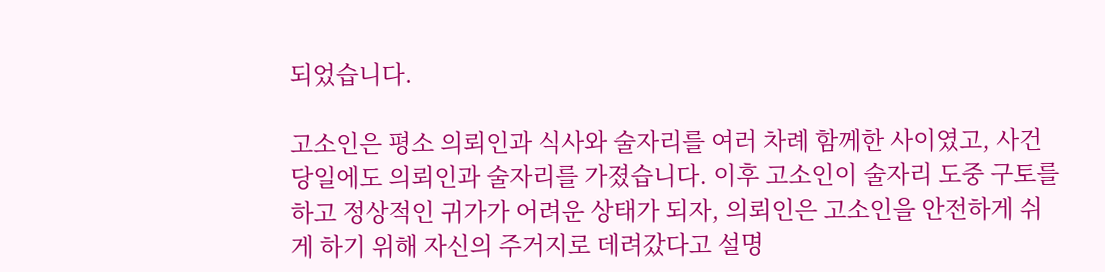되었습니다.

고소인은 평소 의뢰인과 식사와 술자리를 여러 차례 함께한 사이였고, 사건 당일에도 의뢰인과 술자리를 가졌습니다. 이후 고소인이 술자리 도중 구토를 하고 정상적인 귀가가 어려운 상태가 되자, 의뢰인은 고소인을 안전하게 쉬게 하기 위해 자신의 주거지로 데려갔다고 설명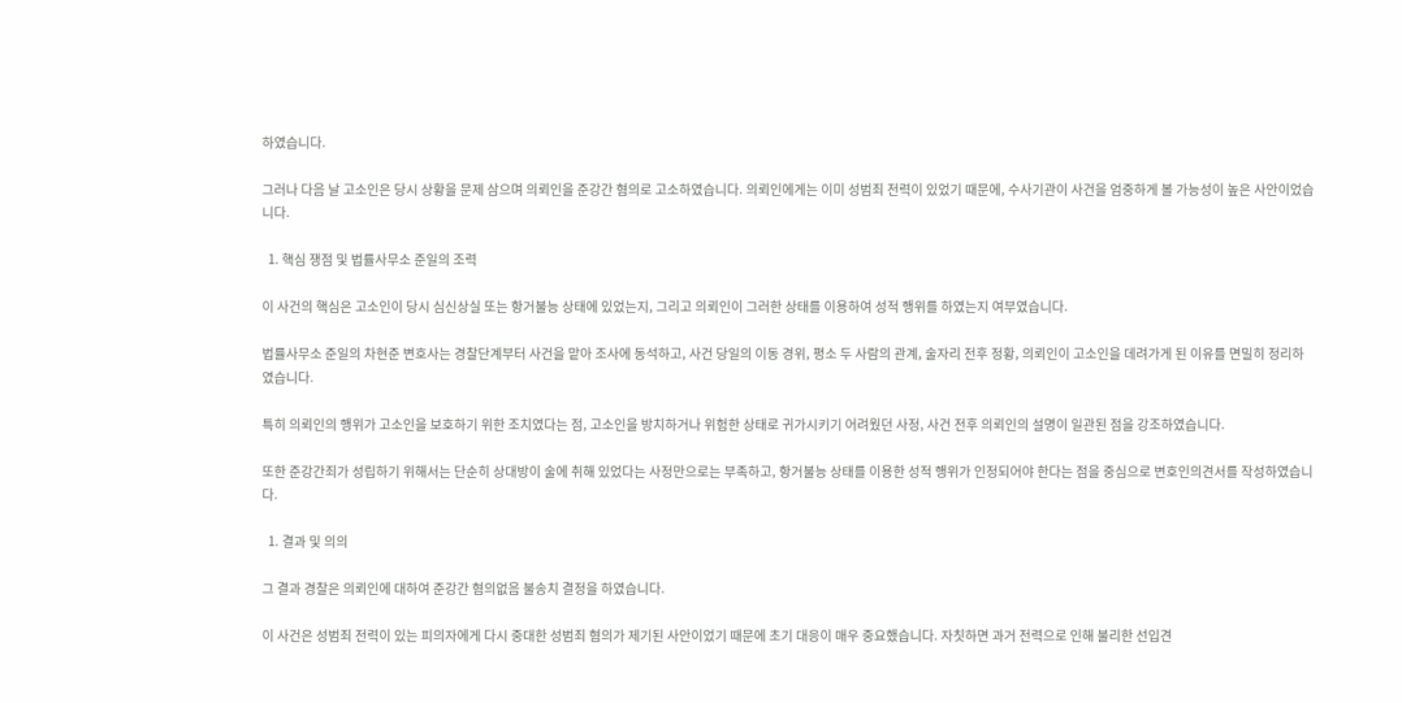하였습니다.

그러나 다음 날 고소인은 당시 상황을 문제 삼으며 의뢰인을 준강간 혐의로 고소하였습니다. 의뢰인에게는 이미 성범죄 전력이 있었기 때문에, 수사기관이 사건을 엄중하게 볼 가능성이 높은 사안이었습니다.

  1. 핵심 쟁점 및 법률사무소 준일의 조력

이 사건의 핵심은 고소인이 당시 심신상실 또는 항거불능 상태에 있었는지, 그리고 의뢰인이 그러한 상태를 이용하여 성적 행위를 하였는지 여부였습니다.

법률사무소 준일의 차현준 변호사는 경찰단계부터 사건을 맡아 조사에 동석하고, 사건 당일의 이동 경위, 평소 두 사람의 관계, 술자리 전후 정황, 의뢰인이 고소인을 데려가게 된 이유를 면밀히 정리하였습니다.

특히 의뢰인의 행위가 고소인을 보호하기 위한 조치였다는 점, 고소인을 방치하거나 위험한 상태로 귀가시키기 어려웠던 사정, 사건 전후 의뢰인의 설명이 일관된 점을 강조하였습니다.

또한 준강간죄가 성립하기 위해서는 단순히 상대방이 술에 취해 있었다는 사정만으로는 부족하고, 항거불능 상태를 이용한 성적 행위가 인정되어야 한다는 점을 중심으로 변호인의견서를 작성하였습니다.

  1. 결과 및 의의

그 결과 경찰은 의뢰인에 대하여 준강간 혐의없음 불송치 결정을 하였습니다.

이 사건은 성범죄 전력이 있는 피의자에게 다시 중대한 성범죄 혐의가 제기된 사안이었기 때문에 초기 대응이 매우 중요했습니다. 자칫하면 과거 전력으로 인해 불리한 선입견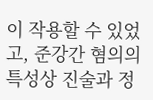이 작용할 수 있었고, 준강간 혐의의 특성상 진술과 정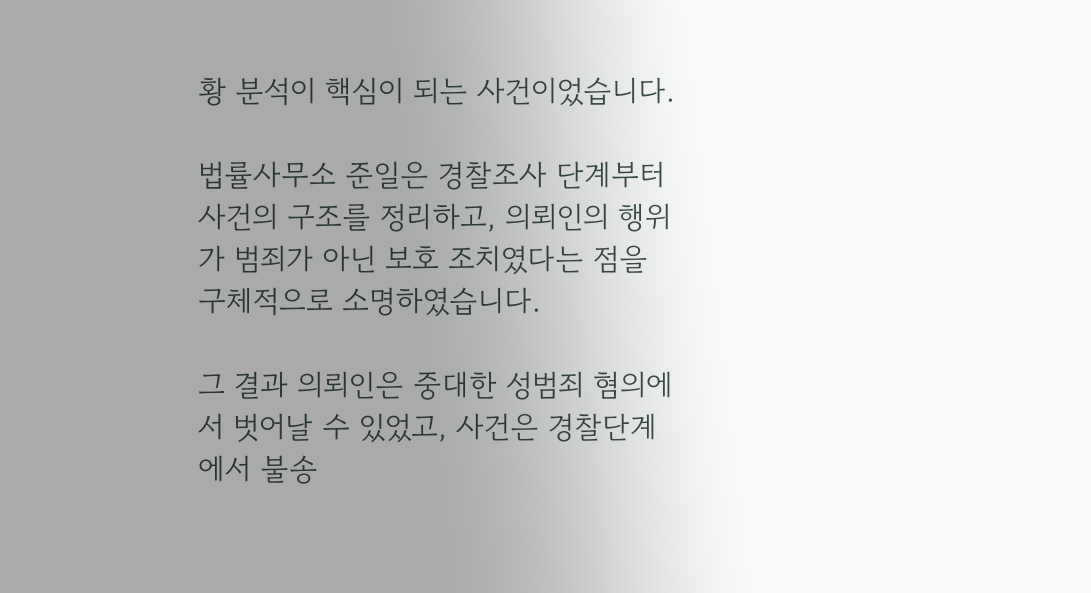황 분석이 핵심이 되는 사건이었습니다.

법률사무소 준일은 경찰조사 단계부터 사건의 구조를 정리하고, 의뢰인의 행위가 범죄가 아닌 보호 조치였다는 점을 구체적으로 소명하였습니다.

그 결과 의뢰인은 중대한 성범죄 혐의에서 벗어날 수 있었고, 사건은 경찰단계에서 불송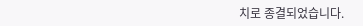치로 종결되었습니다.